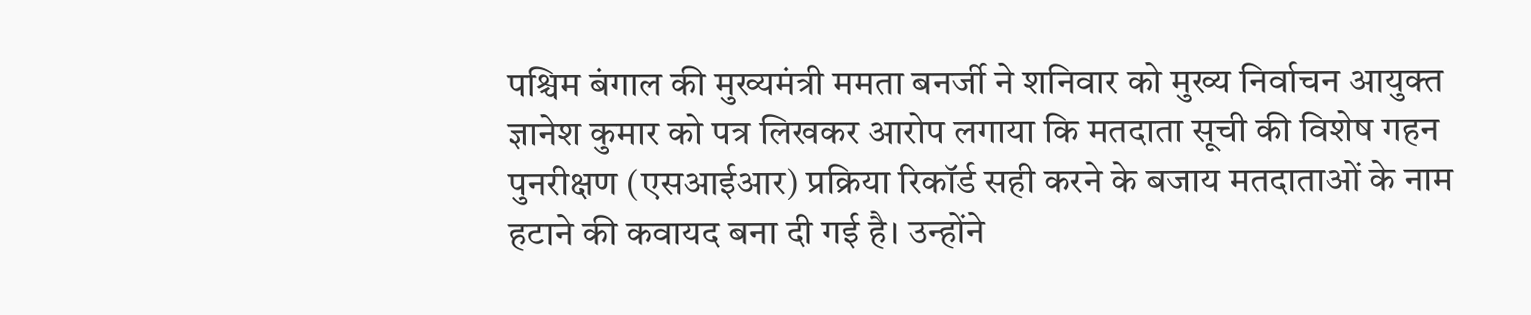पश्चिम बंगाल की मुख्यमंत्री ममता बनर्जी ने शनिवार को मुख्य निर्वाचन आयुक्त ज्ञानेश कुमार को पत्र लिखकर आरोप लगाया कि मतदाता सूची की विशेष गहन पुनरीक्षण (एसआईआर) प्रक्रिया रिकॉर्ड सही करने के बजाय मतदाताओं के नाम हटाने की कवायद बना दी गई है। उन्होंने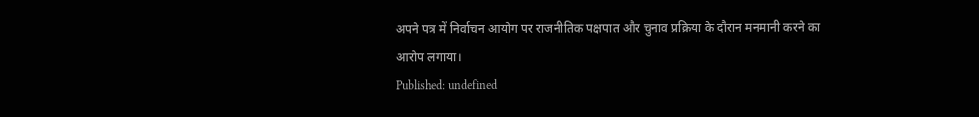अपने पत्र में निर्वाचन आयोग पर राजनीतिक पक्षपात और चुनाव प्रक्रिया के दौरान मनमानी करने का आरोप लगाया।
Published: undefined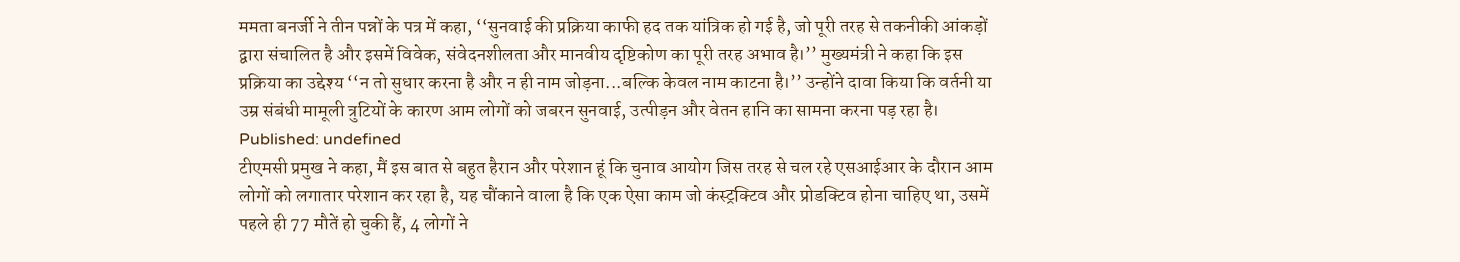ममता बनर्जी ने तीन पन्नों के पत्र में कहा, ‘‘सुनवाई की प्रक्रिया काफी हद तक यांत्रिक हो गई है, जो पूरी तरह से तकनीकी आंकड़ों द्वारा संचालित है और इसमें विवेक, संवेदनशीलता और मानवीय दृष्टिकोण का पूरी तरह अभाव है।’’ मुख्यमंत्री ने कहा कि इस प्रक्रिया का उद्देश्य ‘‘न तो सुधार करना है और न ही नाम जोड़ना...बल्कि केवल नाम काटना है।’’ उन्होंने दावा किया कि वर्तनी या उम्र संबंधी मामूली त्रुटियों के कारण आम लोगों को जबरन सुनवाई, उत्पीड़न और वेतन हानि का सामना करना पड़ रहा है।
Published: undefined
टीएमसी प्रमुख ने कहा, मैं इस बात से बहुत हैरान और परेशान हूं कि चुनाव आयोग जिस तरह से चल रहे एसआईआर के दौरान आम लोगों को लगातार परेशान कर रहा है, यह चौंकाने वाला है कि एक ऐसा काम जो कंस्ट्रक्टिव और प्रोडक्टिव होना चाहिए था, उसमें पहले ही 77 मौतें हो चुकी हैं, 4 लोगों ने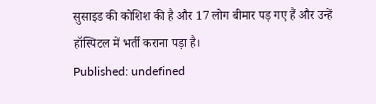सुसाइड की कोशिश की है और 17 लोग बीमार पड़ गए हैं और उन्हें हॉस्पिटल में भर्ती कराना पड़ा है।
Published: undefined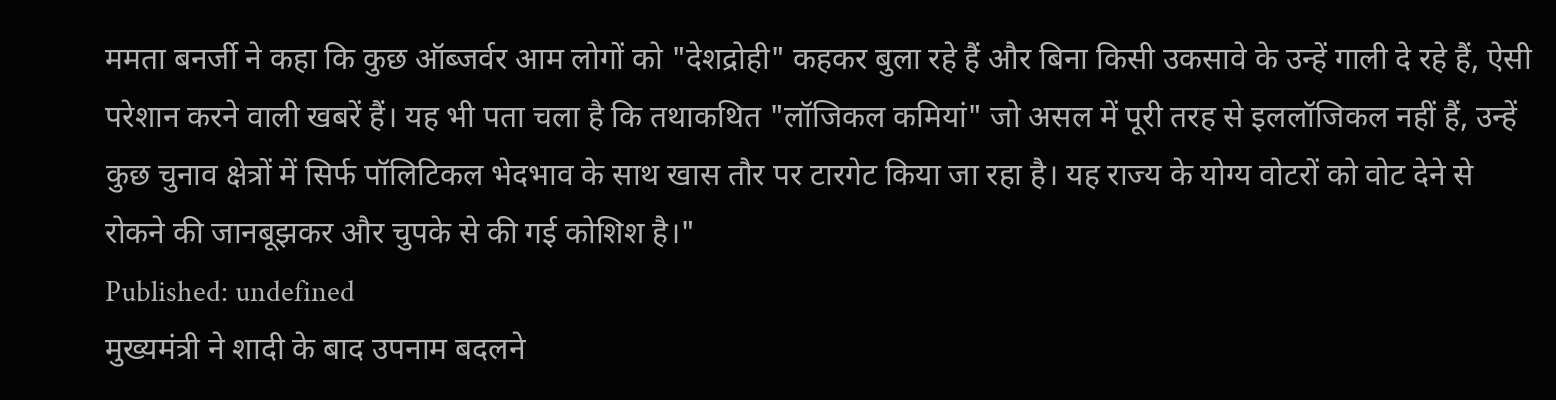ममता बनर्जी ने कहा कि कुछ ऑब्जर्वर आम लोगों को "देशद्रोही" कहकर बुला रहे हैं और बिना किसी उकसावे के उन्हें गाली दे रहे हैं, ऐसी परेशान करने वाली खबरें हैं। यह भी पता चला है कि तथाकथित "लॉजिकल कमियां" जो असल में पूरी तरह से इललॉजिकल नहीं हैं, उन्हें कुछ चुनाव क्षेत्रों में सिर्फ पॉलिटिकल भेदभाव के साथ खास तौर पर टारगेट किया जा रहा है। यह राज्य के योग्य वोटरों को वोट देने से रोकने की जानबूझकर और चुपके से की गई कोशिश है।"
Published: undefined
मुख्यमंत्री ने शादी के बाद उपनाम बदलने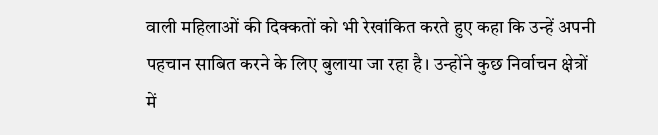वाली महिलाओं की दिक्कतों को भी रेखांकित करते हुए कहा कि उन्हें अपनी पहचान साबित करने के लिए बुलाया जा रहा है। उन्होंने कुछ निर्वाचन क्षेत्रों में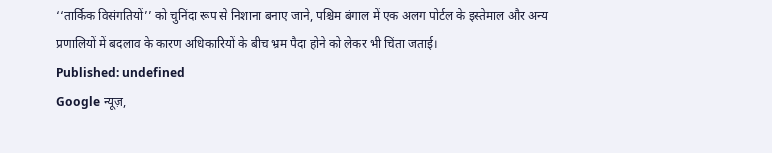‘‘तार्किक विसंगतियों’’ को चुनिंदा रूप से निशाना बनाए जाने, पश्चिम बंगाल में एक अलग पोर्टल के इस्तेमाल और अन्य प्रणालियों में बदलाव के कारण अधिकारियों के बीच भ्रम पैदा होने को लेकर भी चिंता जताई।
Published: undefined
Google न्यूज़,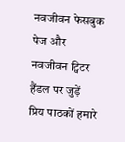नवजीवन फेसबुक पेज और नवजीवन ट्विटर हैंडल पर जुड़ें
प्रिय पाठकों हमारे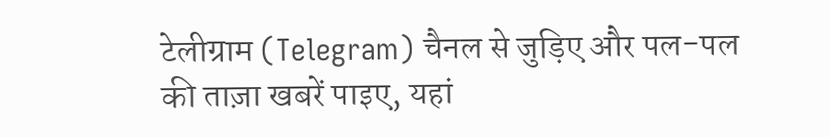टेलीग्राम (Telegram) चैनल से जुड़िए और पल-पल की ताज़ा खबरें पाइए, यहां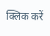क्लिक करें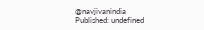@navjivanindia
Published: undefined